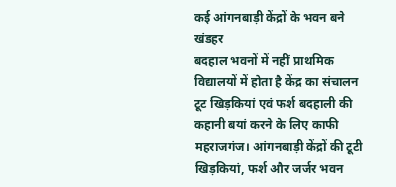कई आंगनबाड़ी केंद्रों के भवन बने खंडहर
बदहाल भवनों में नहीं प्राथमिक विद्यालयों में होता है केंद्र का संचालन
टूट खिड़कियां एवं फर्श बदहाली की कहानी बयां करने के लिए काफी
महराजगंज। आंगनबाड़ी केंद्रों की टूटी खिड़कियां, फर्श और जर्जर भवन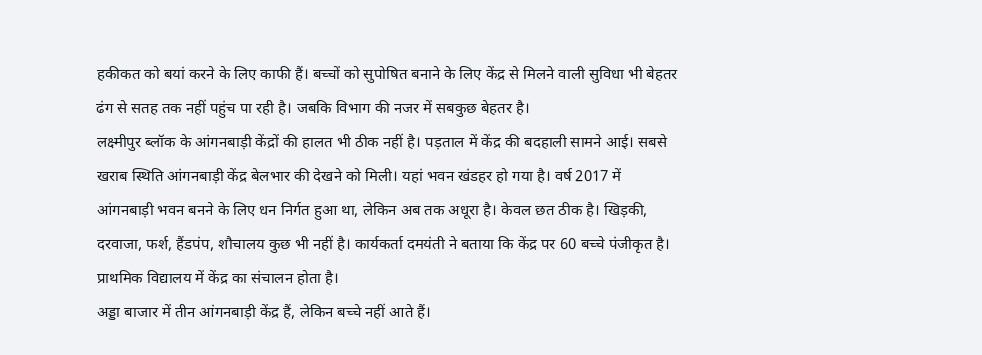हकीकत को बयां करने के लिए काफी हैं। बच्चों को सुपोषित बनाने के लिए केंद्र से मिलने वाली सुविधा भी बेहतर ढंग से सतह तक नहीं पहुंच पा रही है। जबकि विभाग की नजर में सबकुछ बेहतर है।
लक्ष्मीपुर ब्लॉक के आंगनबाड़ी केंद्रों की हालत भी ठीक नहीं है। पड़ताल में केंद्र की बदहाली सामने आई। सबसे खराब स्थिति आंगनबाड़ी केंद्र बेलभार की देखने को मिली। यहां भवन खंडहर हो गया है। वर्ष 2017 में आंगनबाड़ी भवन बनने के लिए धन निर्गत हुआ था, लेकिन अब तक अधूरा है। केवल छत ठीक है। खिड़की, दरवाजा, फर्श, हैंडपंप, शौचालय कुछ भी नहीं है। कार्यकर्ता दमयंती ने बताया कि केंद्र पर 60 बच्चे पंजीकृत है। प्राथमिक विद्यालय में केंद्र का संचालन होता है।
अड्डा बाजार में तीन आंगनबाड़ी केंद्र हैं, लेकिन बच्चे नहीं आते हैं।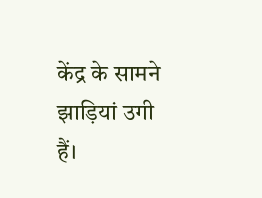केंद्र के सामने झाड़ियां उगी हैं।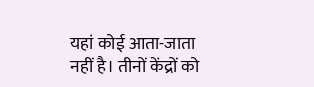यहां कोई आता-जाता नहीं है। तीनों केंद्रों को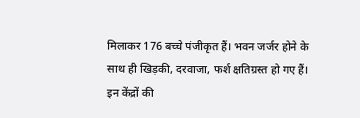मिलाकर 176 बच्चे पंजीकृत हैं। भवन जर्जर होने के साथ ही खिड़की, दरवाजा, फर्श क्षतिग्रस्त हो गए हैं। इन केंद्रों की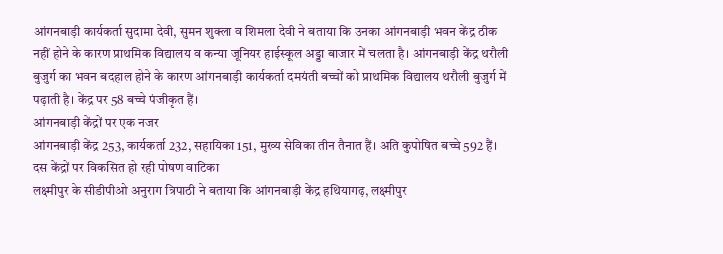आंगनबाड़ी कार्यकर्ता सुदामा देवी, सुमन शुक्ला व शिमला देवी ने बताया कि उनका आंगनबाड़ी भवन केंद्र ठीक नहीं होने के कारण प्राथमिक विद्यालय व कन्या जूनियर हाईस्कूल अड्डा बाजार में चलता है। आंगनबाड़ी केंद्र थरौली बुजुर्ग का भवन बदहाल होने के कारण आंगनबाड़ी कार्यकर्ता दमयंती बच्चों को प्राथमिक विद्यालय थरौली बुजुर्ग में पढ़ाती है। केंद्र पर 58 बच्चे पंजीकृत हैं।
आंगनबाड़ी केंद्रों पर एक नजर
आंगनबाड़ी केंद्र 253, कार्यकर्ता 232, सहायिका 151, मुख्य सेविका तीन तैनात हैं। अति कुपोषित बच्चे 592 हैं।
दस केंद्रों पर विकसित हो रही पोषण वाटिका
लक्ष्मीपुर के सीडीपीओ अनुराग त्रिपाठी ने बताया कि आंगनबाड़ी केंद्र हथियागढ़, लक्ष्मीपुर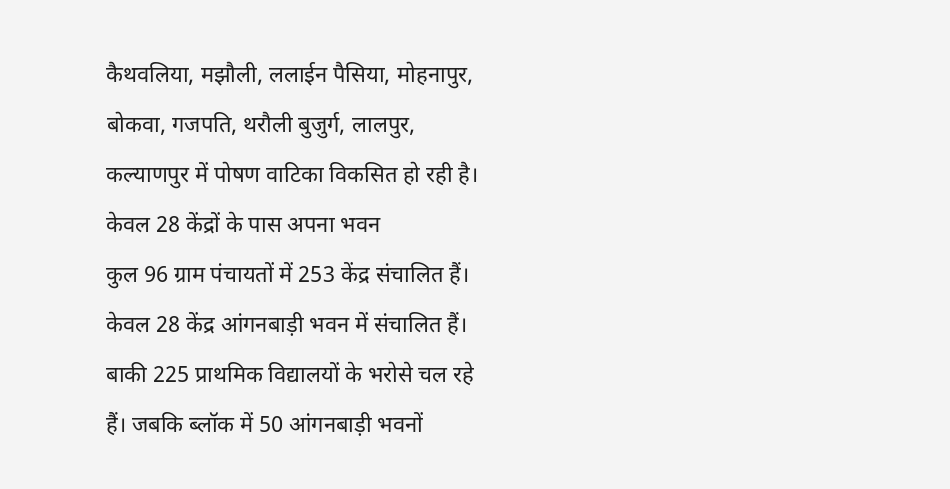कैथवलिया, मझौली, ललाईन पैसिया, मोहनापुर, बोकवा, गजपति, थरौली बुजुर्ग, लालपुर, कल्याणपुर में पोषण वाटिका विकसित हो रही है।
केवल 28 केंद्रों के पास अपना भवन
कुल 96 ग्राम पंचायतों में 253 केंद्र संचालित हैं। केवल 28 केंद्र आंगनबाड़ी भवन में संचालित हैं। बाकी 225 प्राथमिक विद्यालयों के भरोसे चल रहे हैं। जबकि ब्लॉक में 50 आंगनबाड़ी भवनों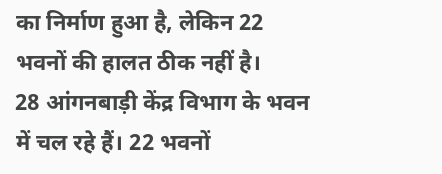का निर्माण हुआ है, लेकिन 22 भवनों की हालत ठीक नहीं है।
28 आंगनबाड़ी केंद्र विभाग के भवन में चल रहे हैं। 22 भवनों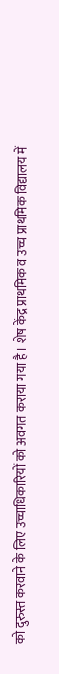को दुरुस्त करवाने के लिए उच्चाधिकारियों को अवगत कराया गया है। शेष केंद्र प्राथमिक व उच्च प्राथमिक विद्यालय में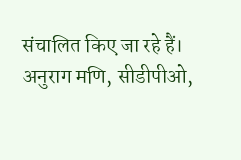संचालित किए जा रहे हैं।
अनुराग मणि, सीडीपीओ,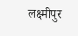लक्ष्मीपुर